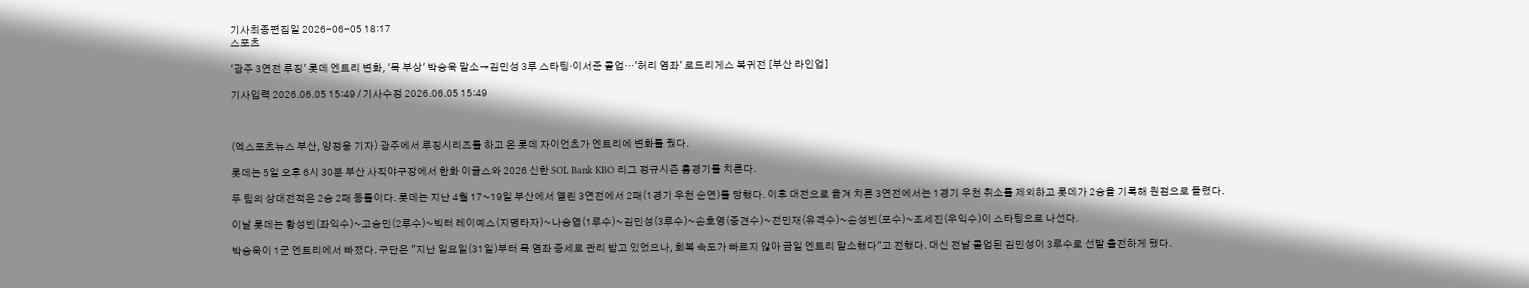기사최종편집일 2026-06-05 18:17
스포츠

'광주 3연전 루징' 롯데 엔트리 변화, '목 부상' 박승욱 말소→김민성 3루 스타팅·이서준 콜업…'허리 염좌' 로드리게스 복귀전 [부산 라인업]

기사입력 2026.06.05 15:49 / 기사수정 2026.06.05 15:49



(엑스포츠뉴스 부산, 양정웅 기자) 광주에서 루징시리즈를 하고 온 롯데 자이언츠가 엔트리에 변화를 줬다.

롯데는 5일 오후 6시 30분 부산 사직야구장에서 한화 이글스와 2026 신한 SOL Bank KBO 리그 정규시즌 홈경기를 치른다.

두 팀의 상대전적은 2승 2패 동률이다. 롯데는 지난 4월 17~19일 부산에서 열린 3연전에서 2패(1경기 우천 순연)를 당했다. 이후 대전으로 옮겨 치른 3연전에서는 1경기 우천 취소를 제외하고 롯데가 2승을 기록해 원점으로 돌렸다.

이날 롯데는 황성빈(좌익수)~고승민(2루수)~빅터 레이예스(지명타자)~나승엽(1루수)~김민성(3루수)~손호영(중견수)~전민재(유격수)~손성빈(포수)~조세진(우익수)이 스타팅으로 나선다.

박승욱이 1군 엔트리에서 빠졌다. 구단은 "지난 일요일(31일)부터 목 염좌 증세로 관리 받고 있었으나, 회복 속도가 빠르지 않아 금일 엔트리 말소했다"고 전했다. 대신 전날 콜업된 김민성이 3루수로 선발 출전하게 됐다.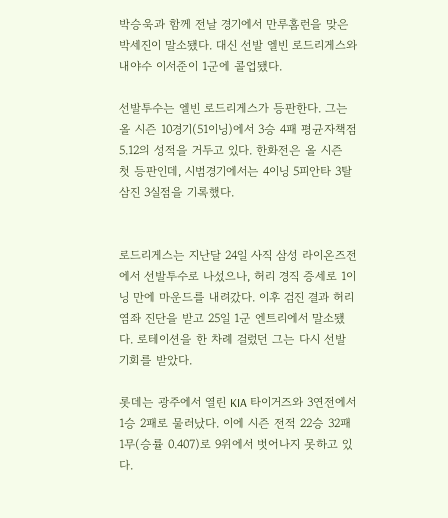박승욱과 함께 전날 경기에서 만루홈런을 맞은 박세진이 말소됐다. 대신 선발 엘빈 로드리게스와 내야수 이서준이 1군에 콜업됐다.

선발투수는 엘빈 로드리게스가 등판한다. 그는 올 시즌 10경기(51이닝)에서 3승 4패 평균자책점 5.12의 성적을 거두고 있다. 한화전은 올 시즌 첫 등판인데, 시범경기에서는 4이닝 5피안타 3탈삼진 3실점을 기록했다.


로드리게스는 지난달 24일 사직 삼성 라이온즈전에서 선발투수로 나섰으나, 허리 경직 증세로 1이닝 만에 마운드를 내려갔다. 이후 검진 결과 허리 염좌 진단을 받고 25일 1군 엔트리에서 말소됐다. 로테이션을 한 차례 걸렀던 그는 다시 선발 기회를 받았다.

롯데는 광주에서 열린 KIA 타이거즈와 3연전에서 1승 2패로 물러났다. 이에 시즌 전적 22승 32패 1무(승률 0.407)로 9위에서 벗어나지 못하고 있다.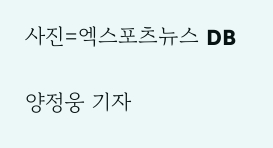사진=엑스포츠뉴스 DB

양정웅 기자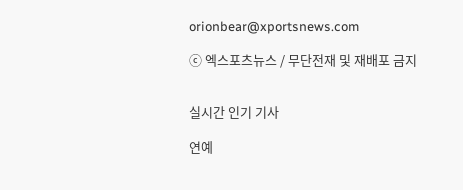orionbear@xportsnews.com

ⓒ 엑스포츠뉴스 / 무단전재 및 재배포 금지


실시간 인기 기사

연예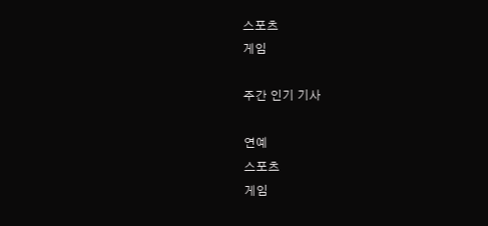스포츠
게임

주간 인기 기사

연예
스포츠
게임